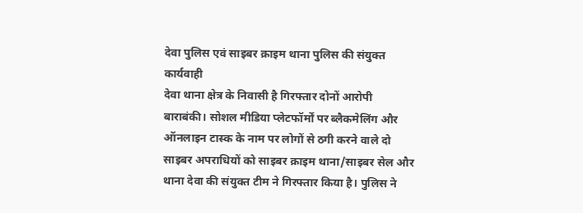देवा पुलिस एवं साइबर क्राइम थाना पुलिस की संयुक्त कार्यवाही
देवा थाना क्षेत्र के निवासी है गिरफ्तार दोनों आरोपी
बाराबंकी। सोशल मीडिया प्लेटफॉर्मों पर ब्लैकमेलिंग और ऑनलाइन टास्क के नाम पर लोगों से ठगी करने वाले दो साइबर अपराधियों को साइबर क्राइम थाना/साइबर सेल और थाना देवा की संयुक्त टीम ने गिरफ्तार किया है। पुलिस ने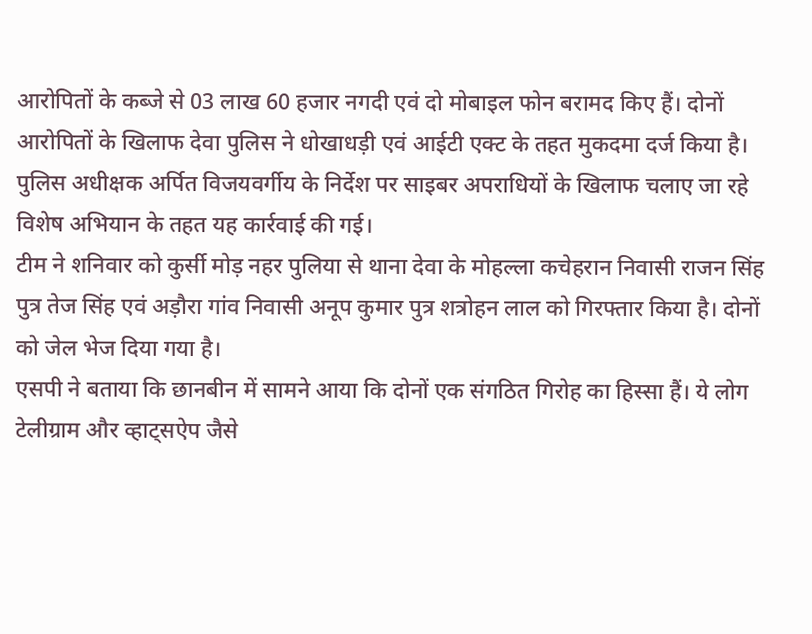आरोपितों के कब्जे से 03 लाख 60 हजार नगदी एवं दो मोबाइल फोन बरामद किए हैं। दोनों आरोपितों के खिलाफ देवा पुलिस ने धोखाधड़ी एवं आईटी एक्ट के तहत मुकदमा दर्ज किया है।
पुलिस अधीक्षक अर्पित विजयवर्गीय के निर्देश पर साइबर अपराधियों के खिलाफ चलाए जा रहे विशेष अभियान के तहत यह कार्रवाई की गई।
टीम ने शनिवार को कुर्सी मोड़ नहर पुलिया से थाना देवा के मोहल्ला कचेहरान निवासी राजन सिंह पुत्र तेज सिंह एवं अड़ौरा गांव निवासी अनूप कुमार पुत्र शत्रोहन लाल को गिरफ्तार किया है। दोनों को जेल भेज दिया गया है।
एसपी ने बताया कि छानबीन में सामने आया कि दोनों एक संगठित गिरोह का हिस्सा हैं। ये लोग टेलीग्राम और व्हाट्सऐप जैसे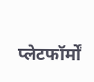प्लेटफॉर्मों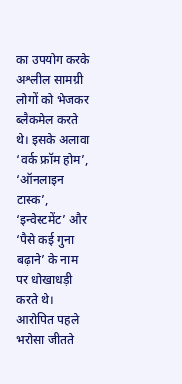का उपयोग करके अश्लील सामग्री लोगों को भेजकर ब्लैकमेल करते थे। इसके अलावा ‘वर्क फ्रॉम होम’, ‘ऑनलाइन टास्क’, ‘इन्वेस्टमेंट’ और ‘पैसे कई गुना बढ़ाने’ के नाम पर धोखाधड़ी करते थे। आरोपित पहले भरोसा जीतते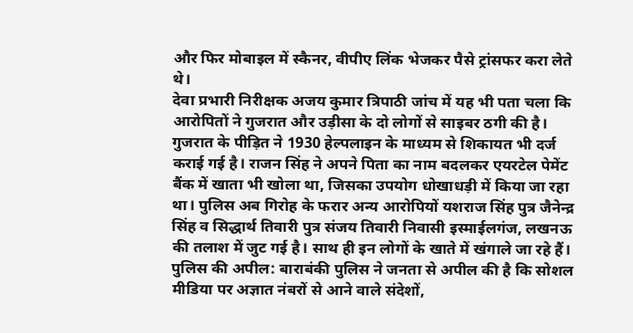और फिर मोबाइल में स्कैनर, वीपीए लिंक भेजकर पैसे ट्रांसफर करा लेते थे।
देवा प्रभारी निरीक्षक अजय कुमार त्रिपाठी जांच में यह भी पता चला कि आरोपितों ने गुजरात और उड़ीसा के दो लोगों से साइबर ठगी की है। गुजरात के पीड़ित ने 1930 हेल्पलाइन के माध्यम से शिकायत भी दर्ज कराई गई है। राजन सिंह ने अपने पिता का नाम बदलकर एयरटेल पेमेंट बैंक में खाता भी खोला था, जिसका उपयोग धोखाधड़ी में किया जा रहा था। पुलिस अब गिरोह के फरार अन्य आरोपियों यशराज सिंह पुत्र जैनेन्द्र सिंह व सिद्धार्थ तिवारी पुत्र संजय तिवारी निवासी इस्माईलगंज, लखनऊ की तलाश में जुट गई है। साथ ही इन लोगों के खाते में खंगाले जा रहे हैं।
पुलिस की अपील: बाराबंकी पुलिस ने जनता से अपील की है कि सोशल मीडिया पर अज्ञात नंबरों से आने वाले संदेशों,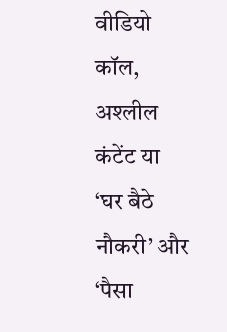वीडियो कॉल, अश्लील कंटेंट या ‘घर बैठे नौकरी’ और ‘पैसा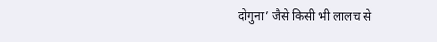दोगुना’ जैसे किसी भी लालच से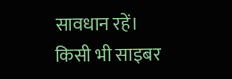सावधान रहें। किसी भी साइबर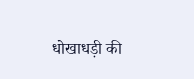धोखाधड़ी की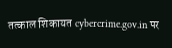तत्काल शिकायत cybercrime.gov.in पर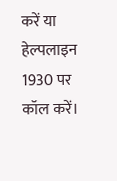करें या हेल्पलाइन 1930 पर कॉल करें।